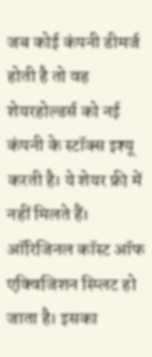जब कोई कंपनी डीमर्ज होती है तो वह शेयरहोल्डर्स को नई कंपनी के स्टॉक्स इश्यू करती है। ये शेयर फ्री में नहीं मिलते हैं। ऑरिजिनल कॉस्ट ऑफ एक्विजिशन स्प्लिट हो जाता है। इसका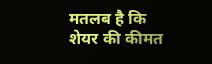मतलब है कि शेयर की कीमत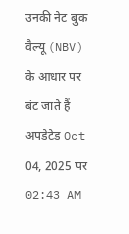उनकी नेट बुक वैल्यू (NBV) के आधार पर बंट जाते हैं
अपडेटेड Oct 04, 2025 पर 02:43 AM